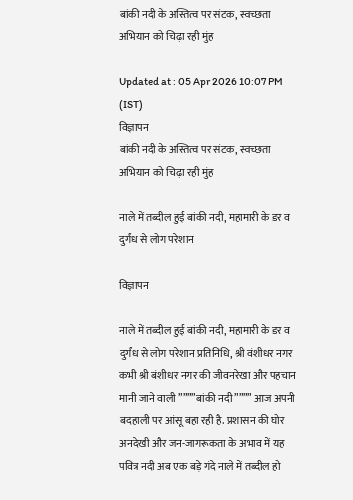बांकी नदी के अस्तित्व पर संटक, स्वच्छता अभियान को चिढ़ा रही मुंह

Updated at : 05 Apr 2026 10:07 PM (IST)
विज्ञापन
बांकी नदी के अस्तित्व पर संटक, स्वच्छता अभियान को चिढ़ा रही मुंह

नाले में तब्दील हुई बांकी नदी, महामारी के डर व दुर्गंध से लोग परेशान

विज्ञापन

नाले में तब्दील हुई बांकी नदी, महामारी के डर व दुर्गंध से लोग परेशान प्रतिनिधि, श्री वंशीधर नगर कभी श्री बंशीधर नगर की जीवनरेखा और पहचान मानी जाने वाली ””””बांकी नदी”””” आज अपनी बदहाली पर आंसू बहा रही है. प्रशासन की घोर अनदेखी और जन-जागरूकता के अभाव में यह पवित्र नदी अब एक बड़े गंदे नाले में तब्दील हो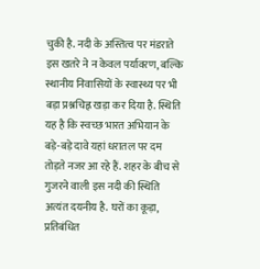चुकी है. नदी के अस्तित्व पर मंडराते इस खतरे ने न केवल पर्यावरण, बल्कि स्थानीय निवासियों के स्वास्थ्य पर भी बड़ा प्रश्नचिह्न खड़ा कर दिया है. स्थिति यह है कि स्वच्छ भारत अभियान के बड़े-बड़े दावे यहां धरातल पर दम तोड़ते नजर आ रहे हैं. शहर के बीच से गुजरने वाली इस नदी की स्थिति अत्यंत दयनीय है. घरों का कूड़ा, प्रतिबंधित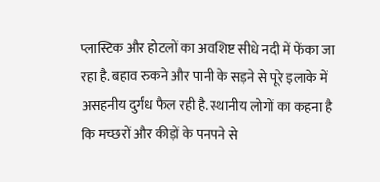प्लास्टिक और होटलों का अवशिष्ट सीधे नदी में फेंका जा रहा है. बहाव रुकने और पानी के सड़ने से पूरे इलाके में असहनीय दुर्गंध फैल रही है. स्थानीय लोगों का कहना है कि मच्छरों और कीड़ों के पनपने से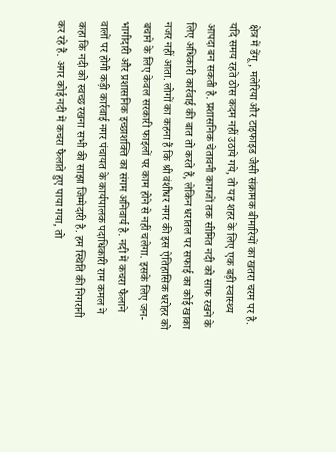क्षेत्र में डेंगू, मलेरिया और टाइफाइड जैसी संक्रामक बीमारियों का खतरा चरम पर है. यदि समय रहते ठोस कदम नहीं उठाये गये, तो यह शहर के लिए एक बड़ी स्वास्थ्य आपदा बन सकती है. प्रशासनिक चेतावनी कागजों तक सीमित नदी को साफ रखने के लिए अधिकारी कार्रवाई की बात तो करते हैं, लेकिन धरातल पर सफाई का कोई खाका नजर नहीं आता. लोगों का कहना हैं कि श्री वंशीधर नगर की इस ऐतिहासिक धरोहर को बचाने के लिए केवल सरकारी फाइलों पर काम होने से नहीं चलेगा. इसके लिए जन-भागीदारी और प्रशासनिक इच्छाशक्ति का संगम अनिवार्य है. नदी में कचरा फैलाने वालों पर होगी कड़ी कार्रवाई नगर पंचायत के कार्यपालक पदाधिकारी राम कमल ने कहा कि नदी को स्वच्छ रखना सभी की साझा जिम्मेदारी है. हम स्थिति की निगरानी कर रहे हैं. अगर कोई नदी में कचरा फैलाते हुए पाया गया, तो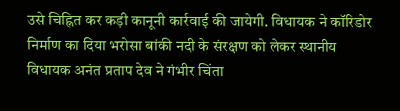उसे चिह्नित कर कड़ी कानूनी कार्रवाई की जायेगी. विधायक ने कॉरिडोर निर्माण का दिया भरोसा बांकी नदी के संरक्षण को लेकर स्थानीय विधायक अनंत प्रताप देव ने गंभीर चिंता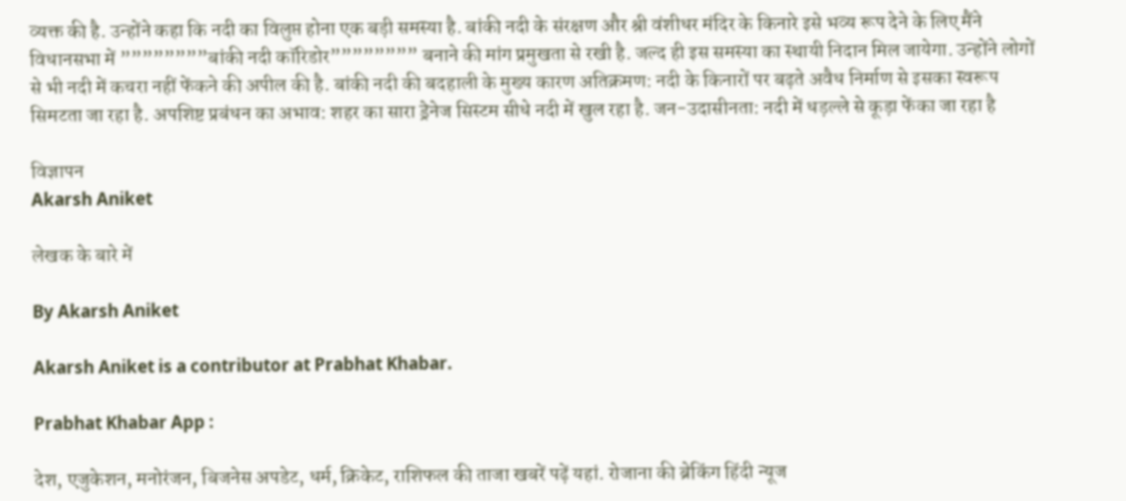व्यक्त की है. उन्होंने कहा कि नदी का विलुप्त होना एक बड़ी समस्या है. बांकी नदी के संरक्षण और श्री वंशीधर मंदिर के किनारे इसे भव्य रूप देने के लिए मैंने विधानसभा में ””””””””बांकी नदी कॉरिडोर”””””””” बनाने की मांग प्रमुखता से रखी है. जल्द ही इस समस्या का स्थायी निदान मिल जायेगा. उन्होंने लोगों से भी नदी में कचरा नहीं फेंकने की अपील की है. बांकी नदी की बदहाली के मुख्य कारण अतिक्रमण: नदी के किनारों पर बढ़ते अवैध निर्माण से इसका स्वरूप सिमटता जा रहा है. अपशिष्ट प्रबंधन का अभाव: शहर का सारा ड्रेनेज सिस्टम सीधे नदी में खुल रहा है. जन-उदासीनता: नदी में धड़ल्ले से कूड़ा फेंका जा रहा है

विज्ञापन
Akarsh Aniket

लेखक के बारे में

By Akarsh Aniket

Akarsh Aniket is a contributor at Prabhat Khabar.

Prabhat Khabar App :

देश, एजुकेशन, मनोरंजन, बिजनेस अपडेट, धर्म, क्रिकेट, राशिफल की ताजा खबरें पढ़ें यहां. रोजाना की ब्रेकिंग हिंदी न्यूज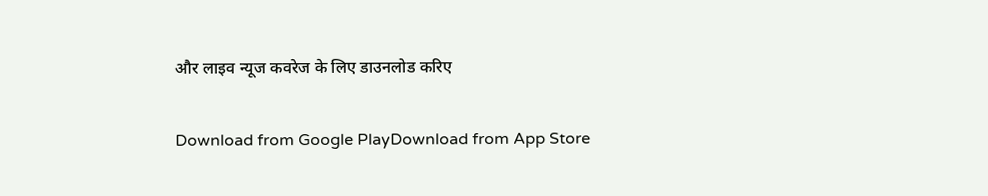और लाइव न्यूज कवरेज के लिए डाउनलोड करिए

Download from Google PlayDownload from App Store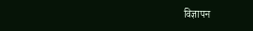विज्ञापन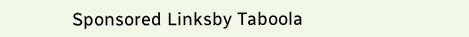Sponsored Linksby Taboola